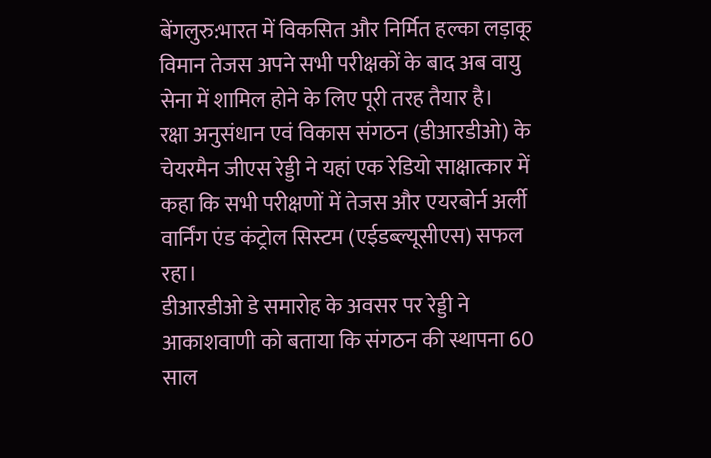बेंगलुरु:भारत में विकसित और निर्मित हल्का लड़ाकू विमान तेजस अपने सभी परीक्षकों के बाद अब वायु सेना में शामिल होने के लिए पूरी तरह तैयार है।
रक्षा अनुसंधान एवं विकास संगठन (डीआरडीओ) के चेयरमैन जीएस रेड्डी ने यहां एक रेडियो साक्षात्कार में कहा कि सभी परीक्षणों में तेजस और एयरबोर्न अर्ली वार्निंग एंड कंट्रोल सिस्टम (एईडब्ल्यूसीएस) सफल रहा।
डीआरडीओ डे समारोह के अवसर पर रेड्डी ने आकाशवाणी को बताया कि संगठन की स्थापना 60 साल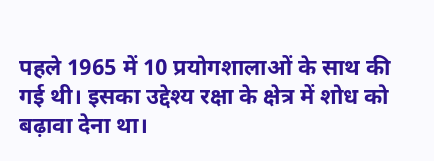पहले 1965 में 10 प्रयोगशालाओं के साथ की गई थी। इसका उद्देश्य रक्षा के क्षेत्र में शोध को बढ़ावा देना था।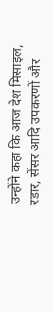उन्होंने कहा कि आज देश मिसाइल, रडार, सेंसर आदि उपकरणों और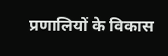प्रणालियों के विकास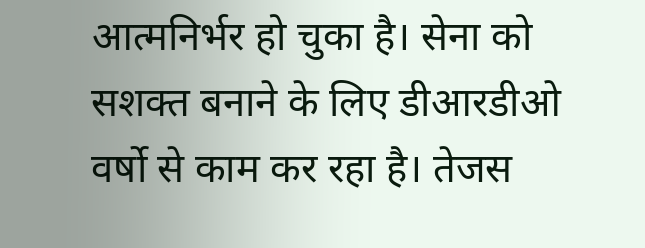आत्मनिर्भर हो चुका है। सेना को सशक्त बनाने के लिए डीआरडीओ वर्षो से काम कर रहा है। तेजस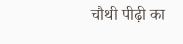चौथी पीढ़ी का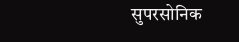सुपरसोनिक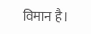विमान है।